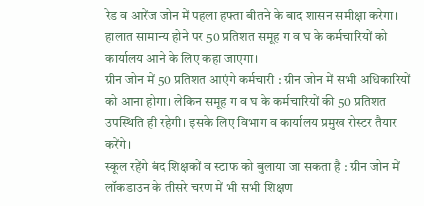रेड व आरेंज जोन में पहला हफ्ता बीतने के बाद शासन समीक्षा करेगा। हालात सामान्य होने पर 50 प्रतिशत समूह ग व घ के कर्मचारियों को कार्यालय आने के लिए कहा जाएगा।
ग्रीन जोन में 50 प्रतिशत आएंगे कर्मचारी : ग्रीन जोन में सभी अधिकारियों को आना होगा। लेकिन समूह ग व घ के कर्मचारियों की 50 प्रतिशत उपस्थिति ही रहेगी। इसके लिए विभाग व कार्यालय प्रमुख रोस्टर तैयार करेंगे।
स्कूल रहेंगे बंद शिक्षकों व स्टाफ को बुलाया जा सकता है : ग्रीन जोन में लॉकडाउन के तीसरे चरण में भी सभी शिक्षण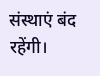संस्थाएं बंद रहेंगी।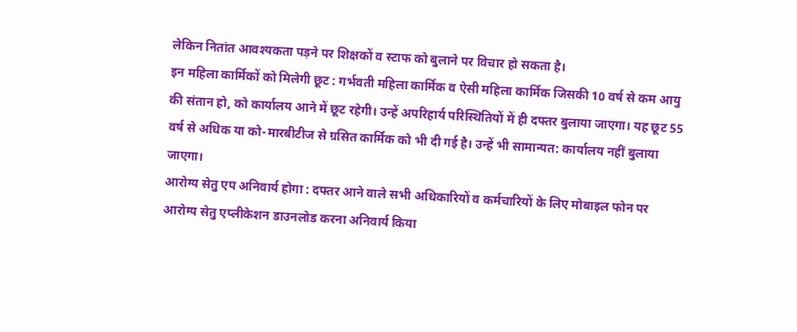लेकिन नितांत आवश्यकता पड़ने पर शिक्षकों व स्टाफ को बुलाने पर विचार हो सकता है।
इन महिला कार्मिकों को मिलेगी छूट : गर्भवती महिला कार्मिक व ऐसी महिला कार्मिक जिसकी 10 वर्ष से कम आयु की संतान हो, को कार्यालय आने में छूट रहेगी। उन्हें अपरिहार्य परिस्थितियों में ही दफ्तर बुलाया जाएगा। यह छूट 55 वर्ष से अधिक या को-मारबीटीज से ग्रसित कार्मिक को भी दी गई है। उन्हें भी सामान्यत: कार्यालय नहीं बुलाया जाएगा।
आरोग्य सेतु एप अनिवार्य होगा : दफ्तर आने वाले सभी अधिकारियों व कर्मचारियों के लिए मोबाइल फोन पर आरोग्य सेतु एप्लीकेशन डाउनलोड करना अनिवार्य किया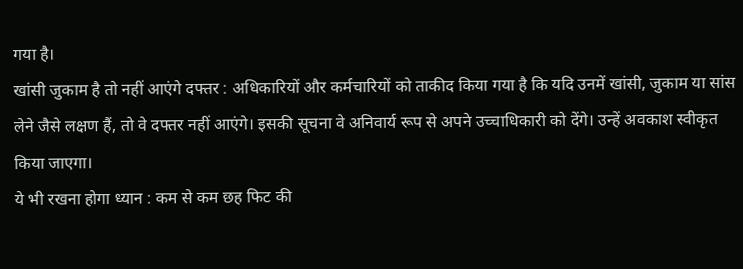गया है।
खांसी जुकाम है तो नहीं आएंगे दफ्तर : अधिकारियों और कर्मचारियों को ताकीद किया गया है कि यदि उनमें खांसी, जुकाम या सांस लेने जैसे लक्षण हैं, तो वे दफ्तर नहीं आएंगे। इसकी सूचना वे अनिवार्य रूप से अपने उच्चाधिकारी को देंगे। उन्हें अवकाश स्वीकृत किया जाएगा।
ये भी रखना होगा ध्यान : कम से कम छह फिट की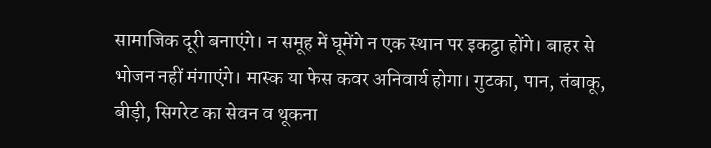सामाजिक दूरी बनाएंगे। न समूह में घूमेंगे न एक स्थान पर इकट्ठा होंगे। बाहर से भोजन नहीं मंगाएंगे। मास्क या फेस कवर अनिवार्य होगा। गुटका, पान, तंबाकू, बीड़ी, सिगरेट का सेवन व थूकना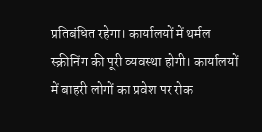प्रतिबंधित रहेगा। कार्यालयों में थर्मल स्क्रीनिंग की पूरी व्यवस्था होगी। कार्यालयों में बाहरी लोगों का प्रवेश पर रोक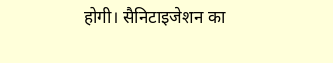होगी। सैनिटाइजेशन का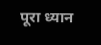पूरा ध्यान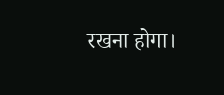रखना होगा।